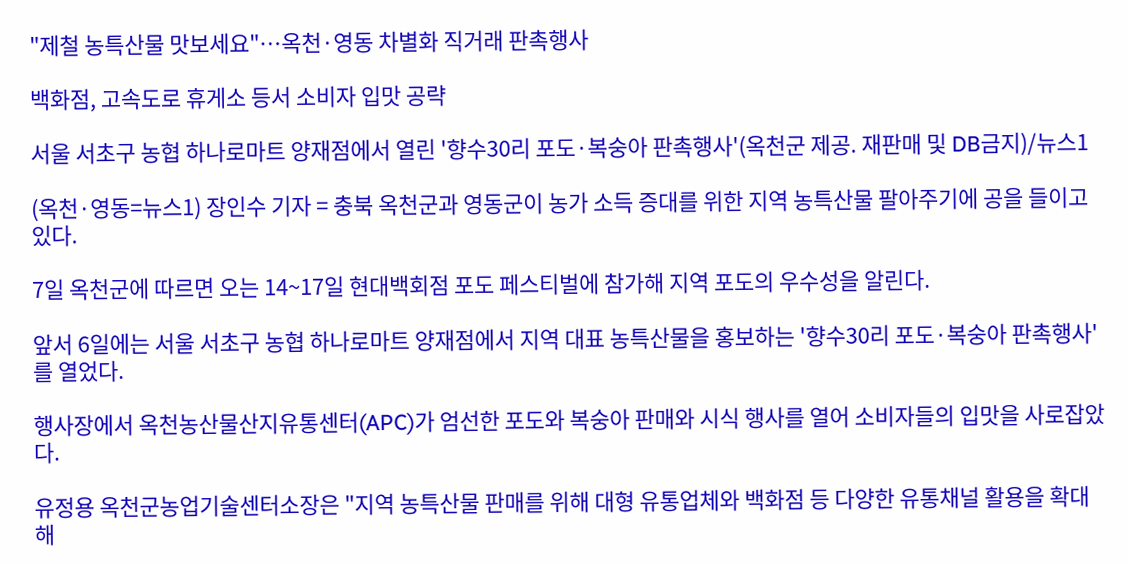"제철 농특산물 맛보세요"…옥천·영동 차별화 직거래 판촉행사

백화점, 고속도로 휴게소 등서 소비자 입맛 공략

서울 서초구 농협 하나로마트 양재점에서 열린 '향수30리 포도·복숭아 판촉행사'(옥천군 제공. 재판매 및 DB금지)/뉴스1

(옥천·영동=뉴스1) 장인수 기자 = 충북 옥천군과 영동군이 농가 소득 증대를 위한 지역 농특산물 팔아주기에 공을 들이고 있다.

7일 옥천군에 따르면 오는 14~17일 현대백회점 포도 페스티벌에 참가해 지역 포도의 우수성을 알린다.

앞서 6일에는 서울 서초구 농협 하나로마트 양재점에서 지역 대표 농특산물을 홍보하는 '향수30리 포도·복숭아 판촉행사'를 열었다.

행사장에서 옥천농산물산지유통센터(APC)가 엄선한 포도와 복숭아 판매와 시식 행사를 열어 소비자들의 입맛을 사로잡았다.

유정용 옥천군농업기술센터소장은 "지역 농특산물 판매를 위해 대형 유통업체와 백화점 등 다양한 유통채널 활용을 확대해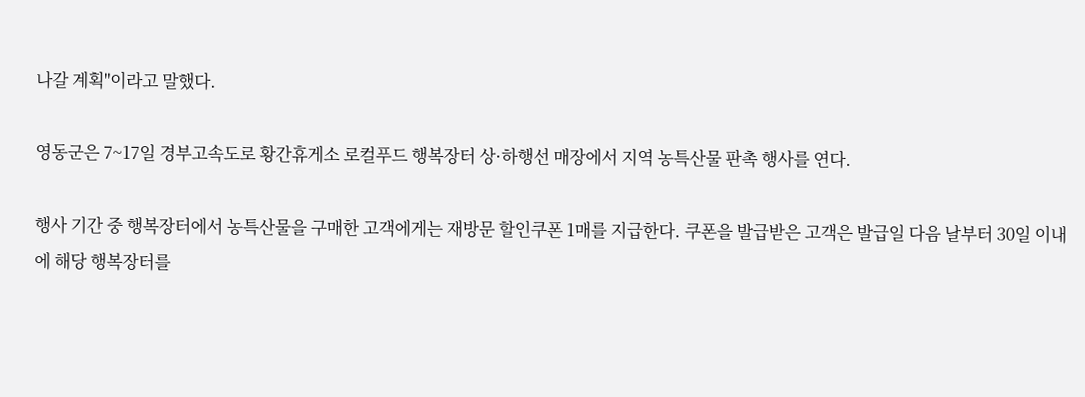나갈 계획"이라고 말했다.

영동군은 7~17일 경부고속도로 황간휴게소 로컬푸드 행복장터 상·하행선 매장에서 지역 농특산물 판촉 행사를 연다.

행사 기간 중 행복장터에서 농특산물을 구매한 고객에게는 재방문 할인쿠폰 1매를 지급한다. 쿠폰을 발급받은 고객은 발급일 다음 날부터 30일 이내에 해당 행복장터를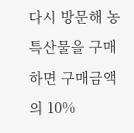다시 방문해 농특산물을 구매하면 구매금액의 10%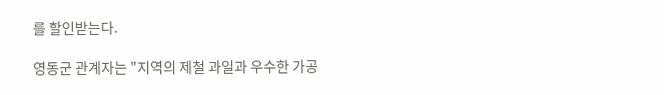를 할인받는다.

영동군 관계자는 "지역의 제철 과일과 우수한 가공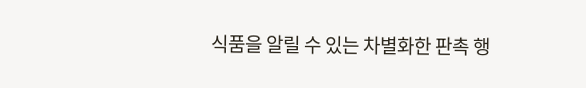식품을 알릴 수 있는 차별화한 판촉 행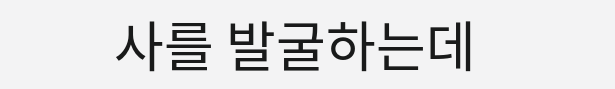사를 발굴하는데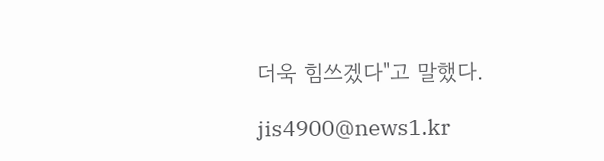더욱 힘쓰겠다"고 말했다.

jis4900@news1.kr